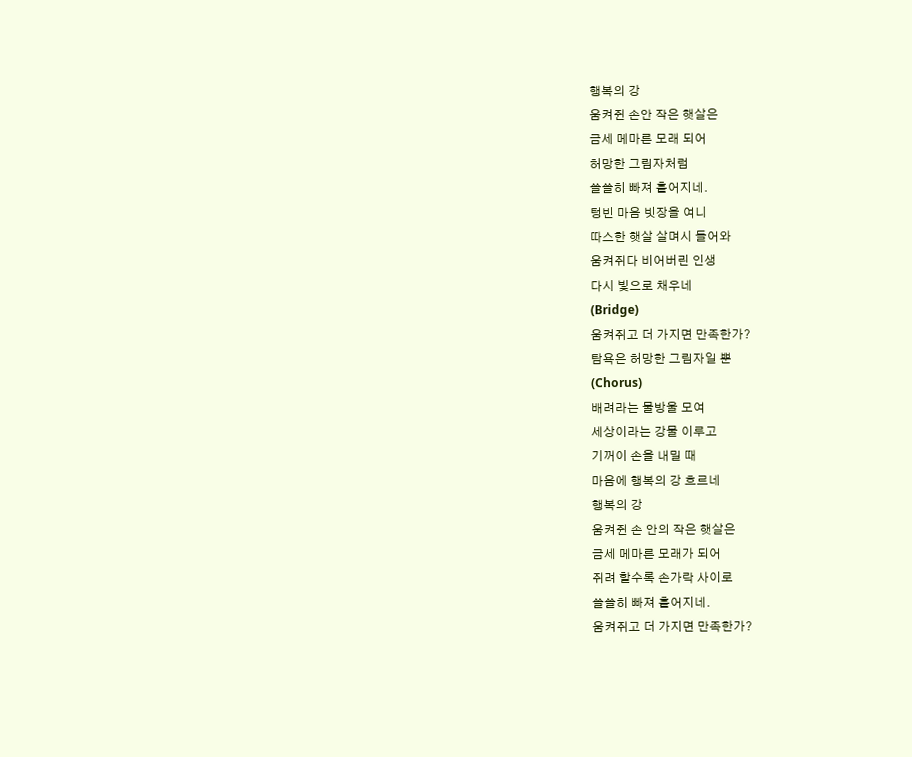행복의 강
움켜쥔 손안 작은 햇살은
금세 메마른 모래 되어
허망한 그림자처럼
쓸쓸히 빠져 흩어지네.
텅빈 마음 빗장을 여니
따스한 햇살 살며시 들어와
움켜쥐다 비어버린 인생
다시 빛으로 채우네
(Bridge)
움켜쥐고 더 가지면 만족한가?
탐욕은 허망한 그림자일 뿐
(Chorus)
배려라는 물방울 모여
세상이라는 강물 이루고
기꺼이 손을 내밀 때
마음에 행복의 강 흐르네
행복의 강
움켜쥔 손 안의 작은 햇살은
금세 메마른 모래가 되어
쥐려 할수록 손가락 사이로
쓸쓸히 빠져 흩어지네.
움켜쥐고 더 가지면 만족한가?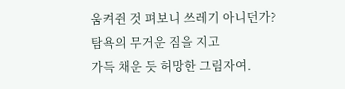움켜쥔 것 펴보니 쓰레기 아니던가?
탐욕의 무거운 짐을 지고
가득 채운 듯 허망한 그림자여.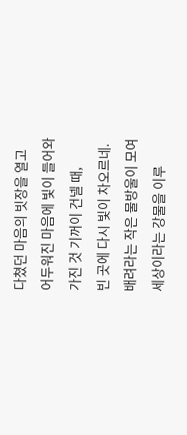다쳤던 마음의 빗장을 열고
어두워진 마음에 빛이 들어와
가진 것 기꺼이 건넬 때,
빈 곳에 다시 빛이 차오르네.
배려라는 작은 물방울이 모여
세상이라는 강물을 이루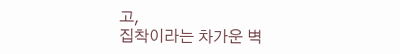고,
집착이라는 차가운 벽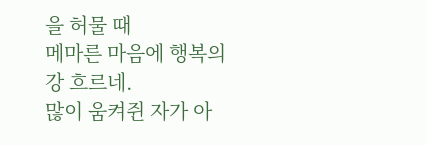을 허물 때
메마른 마음에 행복의 강 흐르네.
많이 움켜쥔 자가 아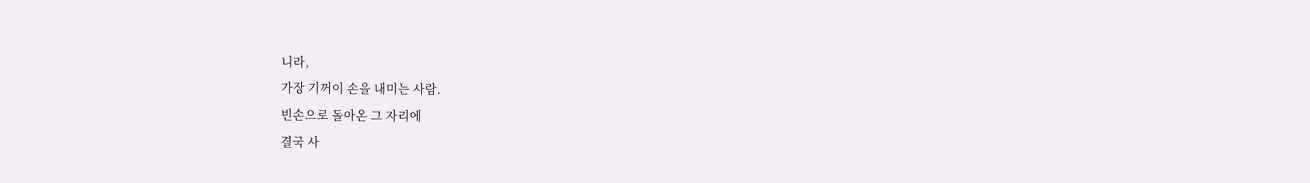니라,
가장 기꺼이 손을 내미는 사람.
빈손으로 돌아온 그 자리에
결국 사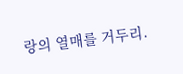랑의 열매를 거두리.